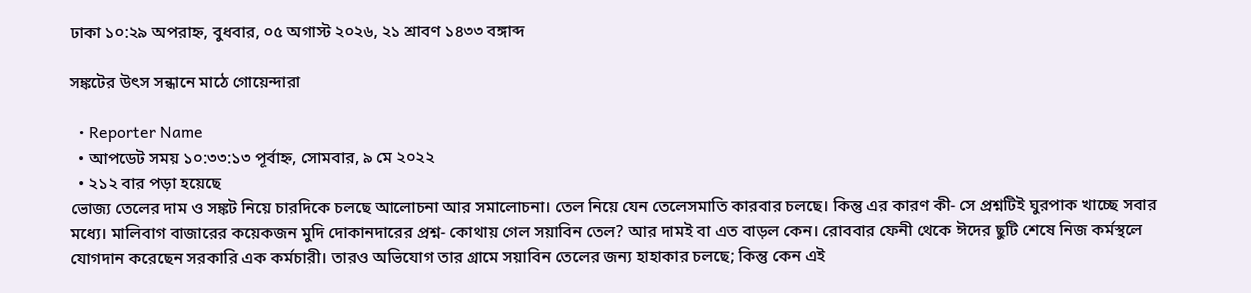ঢাকা ১০:২৯ অপরাহ্ন, বুধবার, ০৫ অগাস্ট ২০২৬, ২১ শ্রাবণ ১৪৩৩ বঙ্গাব্দ

সঙ্কটের উৎস সন্ধানে মাঠে গোয়েন্দারা

  • Reporter Name
  • আপডেট সময় ১০:৩৩:১৩ পূর্বাহ্ন, সোমবার, ৯ মে ২০২২
  • ২১২ বার পড়া হয়েছে
ভোজ্য তেলের দাম ও সঙ্কট নিয়ে চারদিকে চলছে আলোচনা আর সমালোচনা। তেল নিয়ে যেন তেলেসমাতি কারবার চলছে। কিন্তু এর কারণ কী- সে প্রশ্নটিই ঘুরপাক খাচ্ছে সবার মধ্যে। মালিবাগ বাজারের কয়েকজন মুদি দোকানদারের প্রশ্ন- কোথায় গেল সয়াবিন তেল? আর দামই বা এত বাড়ল কেন। রোববার ফেনী থেকে ঈদের ছুটি শেষে নিজ কর্মস্থলে যোগদান করেছেন সরকারি এক কর্মচারী। তারও অভিযোগ তার গ্রামে সয়াবিন তেলের জন্য হাহাকার চলছে; কিন্তু কেন এই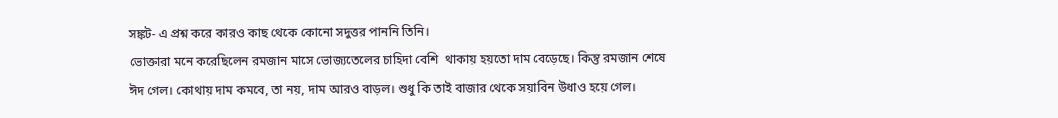সঙ্কট- এ প্রশ্ন করে কারও কাছ থেকে কোনো সদুত্তর পাননি তিনি।
ভোক্তারা মনে করেছিলেন রমজান মাসে ভোজ্যতেলের চাহিদা বেশি  থাকায় হয়তো দাম বেড়েছে। কিন্তু রমজান শেষে ঈদ গেল। কোথায় দাম কমবে, তা নয়, দাম আরও বাড়ল। শুধু কি তাই বাজার থেকে সয়াবিন উধাও হয়ে গেল।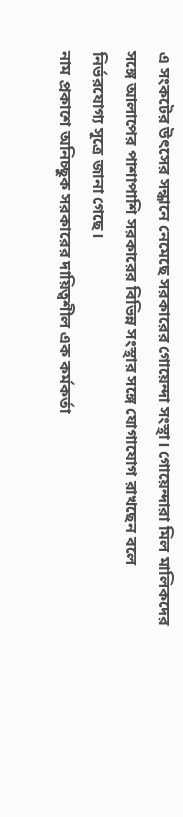এ সংকটের উৎসের সন্ধানে নেমেছে সরকারের গোয়েন্দা সংস্থা। গোয়েন্দারা মিল মালিকদের সঙ্গে আলাপের পাশাপাশি সরকারের বিভিন্ন সংস্থার সঙ্গে যোগাযোগ রাখছেন বলে নির্ভরযোগ্য সূত্রে জানা গেছে।
নাম প্রকাশে অনিচ্ছুক সরকারের দায়িত্বশীল এক কর্মকর্তা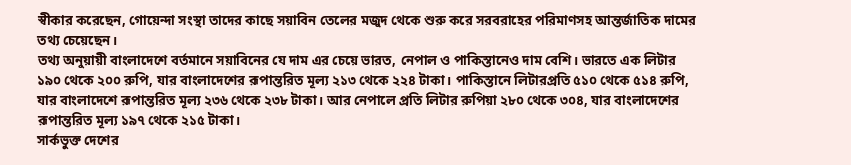স্বীকার করেছেন, গোয়েন্দা সংস্থা তাদের কাছে সয়াবিন তেলের মজুদ থেকে শুরু করে সরবরাহের পরিমাণসহ আন্তর্জাতিক দামের তথ্য চেয়েছেন।
তথ্য অনুয়ায়ী বাংলাদেশে বর্তমানে সয়াবিনের যে দাম এর চেয়ে ভারত, নেপাল ও পাকিস্তানেও দাম বেশি। ভারতে এক লিটার ১৯০ থেকে ২০০ রুপি, যার বাংলাদেশের রূপান্তরিত মূল্য ২১৩ থেকে ২২৪ টাকা। পাকিস্তানে লিটারপ্রতি ৫১০ থেকে ৫১৪ রুপি, যার বাংলাদেশে রূপান্তরিত মূল্য ২৩৬ থেকে ২৩৮ টাকা। আর নেপালে প্রতি লিটার রুপিয়া ২৮০ থেকে ৩০৪, যার বাংলাদেশের রূপান্তরিত মূল্য ১৯৭ থেকে ২১৫ টাকা।
সার্কভুক্ত দেশের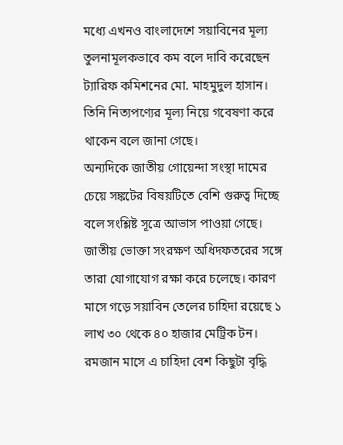মধ্যে এখনও বাংলাদেশে সয়াবিনের মূল্য তুলনামূলকভাবে কম বলে দাবি করেছেন ট্যারিফ কমিশনের মো. মাহমুদুল হাসান। তিনি নিত্যপণ্যের মূল্য নিয়ে গবেষণা করে থাকেন বলে জানা গেছে।
অন্যদিকে জাতীয় গোয়েন্দা সংস্থা দামের চেয়ে সঙ্কটের বিষয়টিতে বেশি গুরুত্ব দিচ্ছে বলে সংশ্লিষ্ট সূত্রে আভাস পাওয়া গেছে। জাতীয় ভোক্তা সংরক্ষণ অধিদফতরের সঙ্গে তারা যোগাযোগ রক্ষা করে চলেছে। কারণ মাসে গড়ে সয়াবিন তেলের চাহিদা রয়েছে ১ লাখ ৩০ থেকে ৪০ হাজার মেট্রিক টন। রমজান মাসে এ চাহিদা বেশ কিছুটা বৃদ্ধি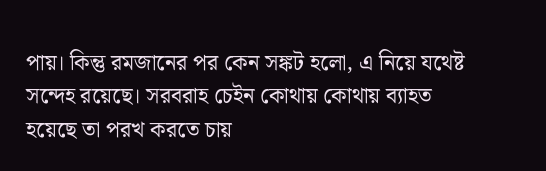পায়। কিন্তু রমজানের পর কেন সঙ্কট হলো, এ নিয়ে যথেষ্ট সন্দেহ রয়েছে। সরবরাহ চেইন কোথায় কোথায় ব্যাহত হয়েছে তা পরখ করতে চায়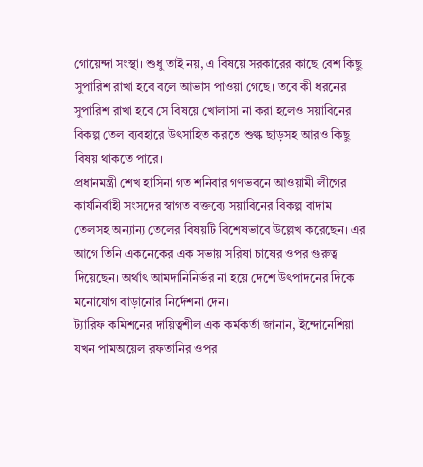গোয়েন্দা সংস্থা। শুধু তাই নয়, এ বিষয়ে সরকারের কাছে বেশ কিছু সুপারিশ রাখা হবে বলে আভাস পাওয়া গেছে। তবে কী ধরনের সুপারিশ রাখা হবে সে বিষয়ে খোলাসা না করা হলেও সয়াবিনের বিকল্প তেল ব্যবহারে উৎসাহিত করতে শুল্ক ছাড়সহ আরও কিছু বিষয় থাকতে পারে।
প্রধানমন্ত্রী শেখ হাসিনা গত শনিবার গণভবনে আওয়ামী লীগের কার্যনির্বাহী সংসদের স্বাগত বক্তব্যে সয়াবিনের বিকল্প বাদাম তেলসহ অন্যান্য তেলের বিষয়টি বিশেষভাবে উল্লেখ করেছেন। এর আগে তিনি একনেকের এক সভায় সরিষা চাষের ওপর গুরুত্ব দিয়েছেন। অর্থাৎ আমদানিনির্ভর না হয়ে দেশে উৎপাদনের দিকে মনোযোগ বাড়ানোর নির্দেশনা দেন।
ট্যারিফ কমিশনের দায়িত্বশীল এক কর্মকর্তা জানান, ইন্দোনেশিয়া যখন পামঅয়েল রফতানির ওপর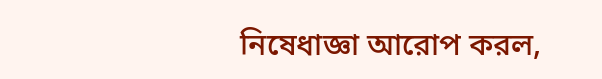নিষেধাজ্ঞা আরোপ করল,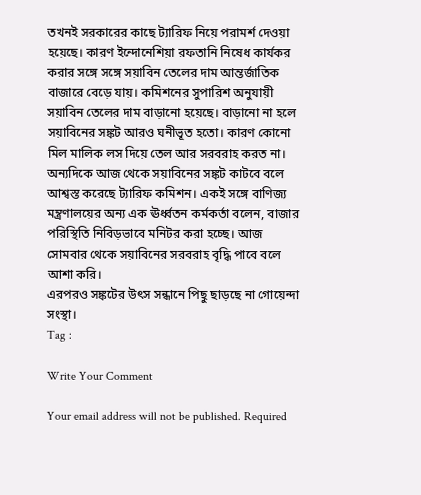তখনই সরকারের কাছে ট্যারিফ নিয়ে পরামর্শ দেওয়া হয়েছে। কারণ ইন্দোনেশিয়া রফতানি নিষেধ কার্যকর করার সঙ্গে সঙ্গে সয়াবিন তেলের দাম আন্তর্জাতিক বাজারে বেড়ে যায়। কমিশনের সুপারিশ অনুযায়ী সয়াবিন তেলের দাম বাড়ানো হয়েছে। বাড়ানো না হলে সয়াবিনের সঙ্কট আরও ঘনীভূত হতো। কারণ কোনো মিল মালিক লস দিয়ে তেল আর সরবরাহ করত না।
অন্যদিকে আজ থেকে সয়াবিনের সঙ্কট কাটবে বলে আশ্বস্ত করেছে ট্যারিফ কমিশন। একই সঙ্গে বাণিজ্য মন্ত্রণালয়ের অন্য এক ঊর্ধ্বতন কর্মকর্তা বলেন, বাজার পরিস্থিতি নিবিড়ভাবে মনিটর করা হচ্ছে। আজ সোমবার থেকে সয়াবিনের সরবরাহ বৃদ্ধি পাবে বলে আশা করি।
এরপরও সঙ্কটের উৎস সন্ধানে পিছু ছাড়ছে না গোয়েন্দা সংস্থা।
Tag :

Write Your Comment

Your email address will not be published. Required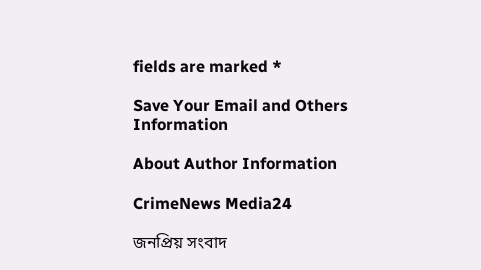fields are marked *

Save Your Email and Others Information

About Author Information

CrimeNews Media24

জনপ্রিয় সংবাদ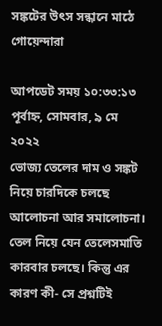সঙ্কটের উৎস সন্ধানে মাঠে গোয়েন্দারা

আপডেট সময় ১০:৩৩:১৩ পূর্বাহ্ন, সোমবার, ৯ মে ২০২২
ভোজ্য তেলের দাম ও সঙ্কট নিয়ে চারদিকে চলছে আলোচনা আর সমালোচনা। তেল নিয়ে যেন তেলেসমাতি কারবার চলছে। কিন্তু এর কারণ কী- সে প্রশ্নটিই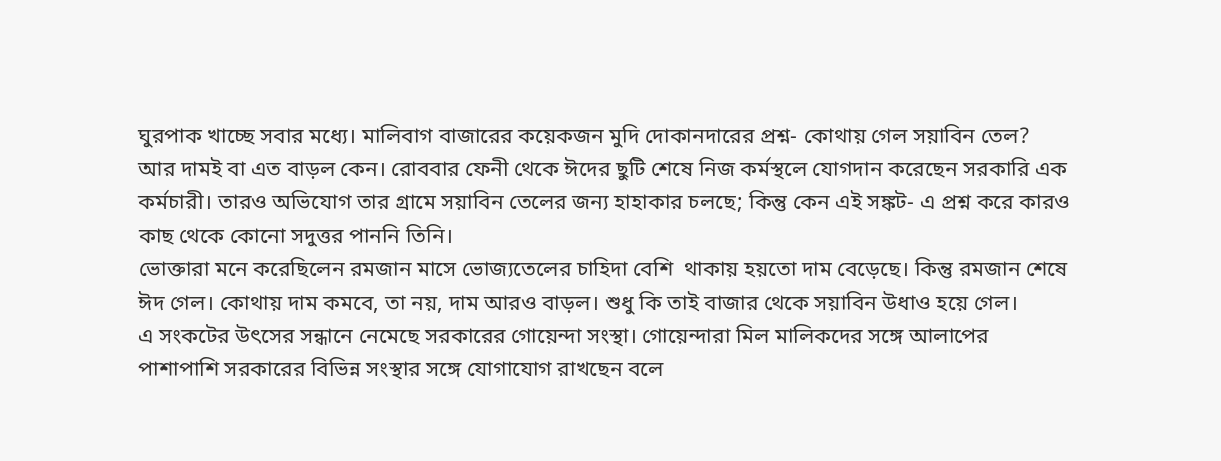ঘুরপাক খাচ্ছে সবার মধ্যে। মালিবাগ বাজারের কয়েকজন মুদি দোকানদারের প্রশ্ন- কোথায় গেল সয়াবিন তেল? আর দামই বা এত বাড়ল কেন। রোববার ফেনী থেকে ঈদের ছুটি শেষে নিজ কর্মস্থলে যোগদান করেছেন সরকারি এক কর্মচারী। তারও অভিযোগ তার গ্রামে সয়াবিন তেলের জন্য হাহাকার চলছে; কিন্তু কেন এই সঙ্কট- এ প্রশ্ন করে কারও কাছ থেকে কোনো সদুত্তর পাননি তিনি।
ভোক্তারা মনে করেছিলেন রমজান মাসে ভোজ্যতেলের চাহিদা বেশি  থাকায় হয়তো দাম বেড়েছে। কিন্তু রমজান শেষে ঈদ গেল। কোথায় দাম কমবে, তা নয়, দাম আরও বাড়ল। শুধু কি তাই বাজার থেকে সয়াবিন উধাও হয়ে গেল।
এ সংকটের উৎসের সন্ধানে নেমেছে সরকারের গোয়েন্দা সংস্থা। গোয়েন্দারা মিল মালিকদের সঙ্গে আলাপের পাশাপাশি সরকারের বিভিন্ন সংস্থার সঙ্গে যোগাযোগ রাখছেন বলে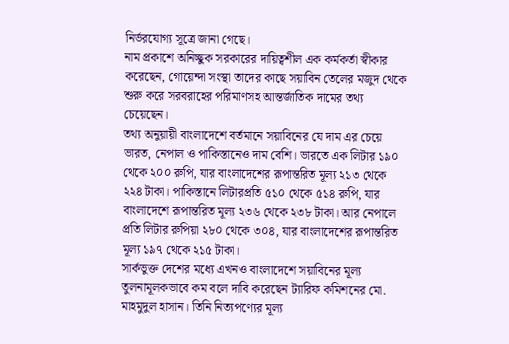নির্ভরযোগ্য সূত্রে জানা গেছে।
নাম প্রকাশে অনিচ্ছুক সরকারের দায়িত্বশীল এক কর্মকর্তা স্বীকার করেছেন, গোয়েন্দা সংস্থা তাদের কাছে সয়াবিন তেলের মজুদ থেকে শুরু করে সরবরাহের পরিমাণসহ আন্তর্জাতিক দামের তথ্য চেয়েছেন।
তথ্য অনুয়ায়ী বাংলাদেশে বর্তমানে সয়াবিনের যে দাম এর চেয়ে ভারত, নেপাল ও পাকিস্তানেও দাম বেশি। ভারতে এক লিটার ১৯০ থেকে ২০০ রুপি, যার বাংলাদেশের রূপান্তরিত মূল্য ২১৩ থেকে ২২৪ টাকা। পাকিস্তানে লিটারপ্রতি ৫১০ থেকে ৫১৪ রুপি, যার বাংলাদেশে রূপান্তরিত মূল্য ২৩৬ থেকে ২৩৮ টাকা। আর নেপালে প্রতি লিটার রুপিয়া ২৮০ থেকে ৩০৪, যার বাংলাদেশের রূপান্তরিত মূল্য ১৯৭ থেকে ২১৫ টাকা।
সার্কভুক্ত দেশের মধ্যে এখনও বাংলাদেশে সয়াবিনের মূল্য তুলনামূলকভাবে কম বলে দাবি করেছেন ট্যারিফ কমিশনের মো. মাহমুদুল হাসান। তিনি নিত্যপণ্যের মূল্য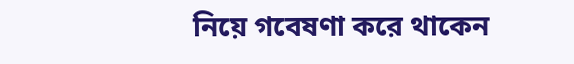নিয়ে গবেষণা করে থাকেন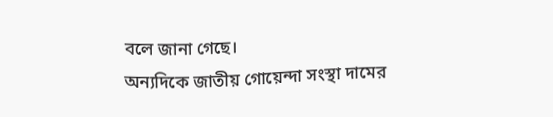বলে জানা গেছে।
অন্যদিকে জাতীয় গোয়েন্দা সংস্থা দামের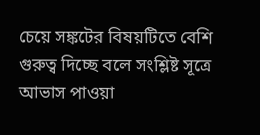চেয়ে সঙ্কটের বিষয়টিতে বেশি গুরুত্ব দিচ্ছে বলে সংশ্লিষ্ট সূত্রে আভাস পাওয়া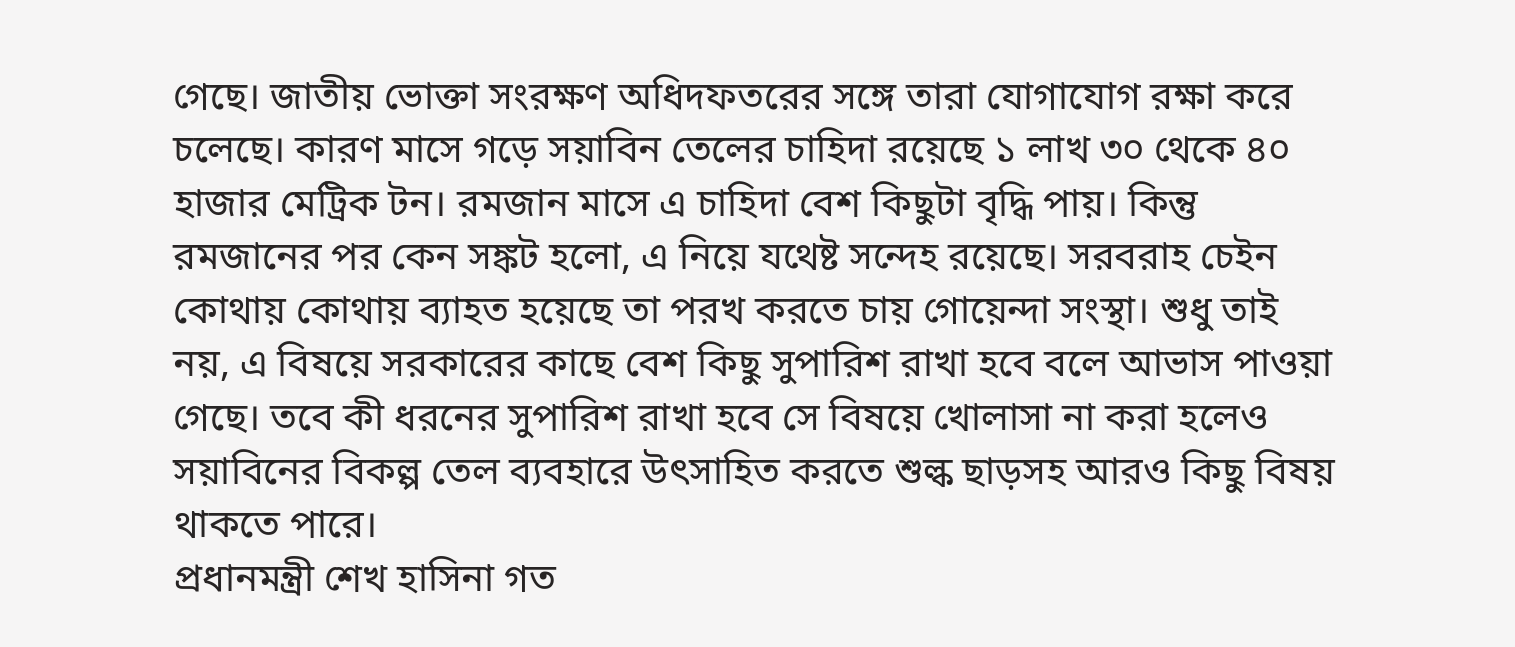গেছে। জাতীয় ভোক্তা সংরক্ষণ অধিদফতরের সঙ্গে তারা যোগাযোগ রক্ষা করে চলেছে। কারণ মাসে গড়ে সয়াবিন তেলের চাহিদা রয়েছে ১ লাখ ৩০ থেকে ৪০ হাজার মেট্রিক টন। রমজান মাসে এ চাহিদা বেশ কিছুটা বৃদ্ধি পায়। কিন্তু রমজানের পর কেন সঙ্কট হলো, এ নিয়ে যথেষ্ট সন্দেহ রয়েছে। সরবরাহ চেইন কোথায় কোথায় ব্যাহত হয়েছে তা পরখ করতে চায় গোয়েন্দা সংস্থা। শুধু তাই নয়, এ বিষয়ে সরকারের কাছে বেশ কিছু সুপারিশ রাখা হবে বলে আভাস পাওয়া গেছে। তবে কী ধরনের সুপারিশ রাখা হবে সে বিষয়ে খোলাসা না করা হলেও সয়াবিনের বিকল্প তেল ব্যবহারে উৎসাহিত করতে শুল্ক ছাড়সহ আরও কিছু বিষয় থাকতে পারে।
প্রধানমন্ত্রী শেখ হাসিনা গত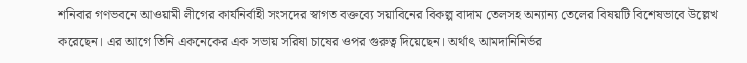শনিবার গণভবনে আওয়ামী লীগের কার্যনির্বাহী সংসদের স্বাগত বক্তব্যে সয়াবিনের বিকল্প বাদাম তেলসহ অন্যান্য তেলের বিষয়টি বিশেষভাবে উল্লেখ করেছেন। এর আগে তিনি একনেকের এক সভায় সরিষা চাষের ওপর গুরুত্ব দিয়েছেন। অর্থাৎ আমদানিনির্ভর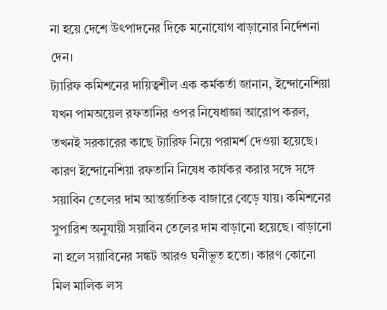না হয়ে দেশে উৎপাদনের দিকে মনোযোগ বাড়ানোর নির্দেশনা দেন।
ট্যারিফ কমিশনের দায়িত্বশীল এক কর্মকর্তা জানান, ইন্দোনেশিয়া যখন পামঅয়েল রফতানির ওপর নিষেধাজ্ঞা আরোপ করল, তখনই সরকারের কাছে ট্যারিফ নিয়ে পরামর্শ দেওয়া হয়েছে। কারণ ইন্দোনেশিয়া রফতানি নিষেধ কার্যকর করার সঙ্গে সঙ্গে সয়াবিন তেলের দাম আন্তর্জাতিক বাজারে বেড়ে যায়। কমিশনের সুপারিশ অনুযায়ী সয়াবিন তেলের দাম বাড়ানো হয়েছে। বাড়ানো না হলে সয়াবিনের সঙ্কট আরও ঘনীভূত হতো। কারণ কোনো মিল মালিক লস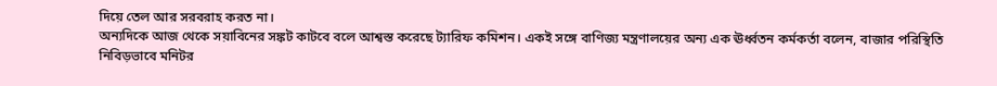দিয়ে তেল আর সরবরাহ করত না।
অন্যদিকে আজ থেকে সয়াবিনের সঙ্কট কাটবে বলে আশ্বস্ত করেছে ট্যারিফ কমিশন। একই সঙ্গে বাণিজ্য মন্ত্রণালয়ের অন্য এক ঊর্ধ্বতন কর্মকর্তা বলেন, বাজার পরিস্থিতি নিবিড়ভাবে মনিটর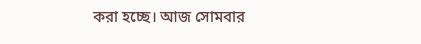করা হচ্ছে। আজ সোমবার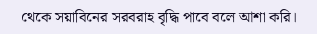থেকে সয়াবিনের সরবরাহ বৃদ্ধি পাবে বলে আশা করি।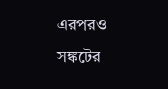এরপরও সঙ্কটের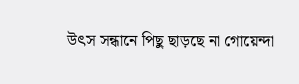উৎস সন্ধানে পিছু ছাড়ছে না গোয়েন্দা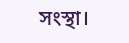সংস্থা।